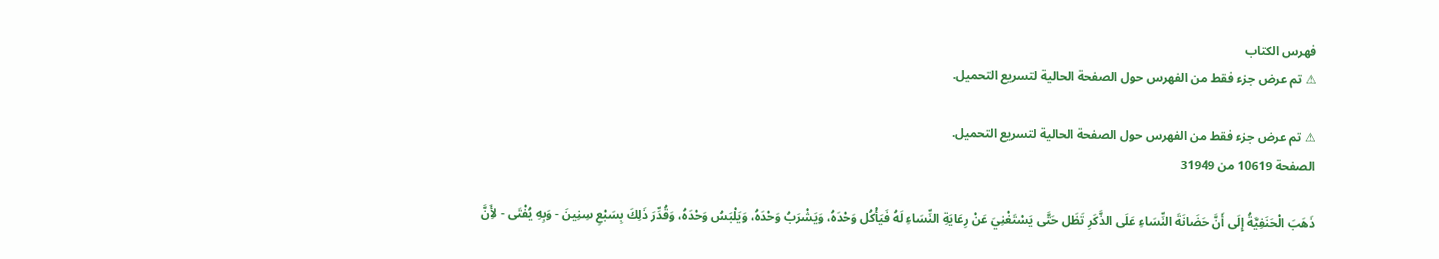فهرس الكتاب
⚠ تم عرض جزء فقط من الفهرس حول الصفحة الحالية لتسريع التحميل.

⚠ تم عرض جزء فقط من الفهرس حول الصفحة الحالية لتسريع التحميل.
الصفحة 10619 من 31949

ذَهَبَ الْحَنَفِيَّةُ إِلَى أَنَّ حَضَانَةَ النِّسَاءِ عَلَى الذَّكَرِ تَظَل حَتَّى يَسْتَغْنِيَ عَنْ رِعَايَةِ النِّسَاءِ لَهُ فَيَأْكُل وَحْدَهُ، وَيَشْرَبُ وَحْدَهُ، وَيَلْبَسُ وَحْدَهُ، وَقُدِّرَ ذَلِكَ بِسَبْعِ سِنِينَ - وَبِهِ يُفْتَى - لأَِنَّ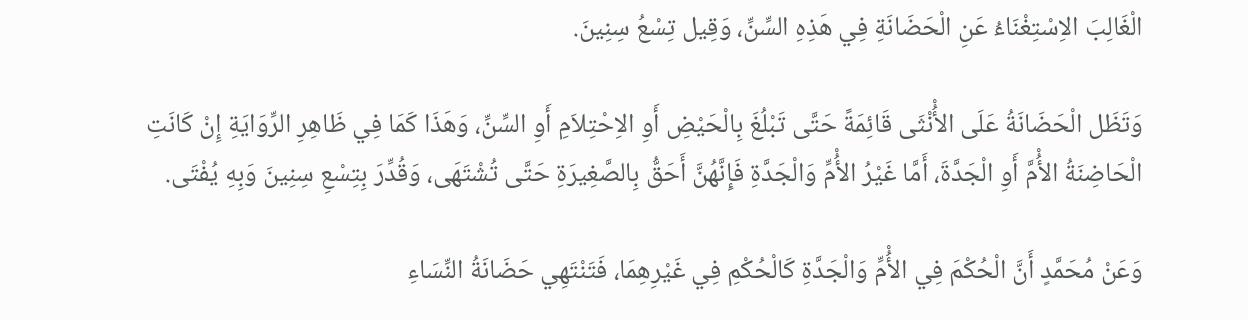الْغَالِبَ الاِسْتِغْنَاءُ عَنِ الْحَضَانَةِ فِي هَذِهِ السِّنِّ، وَقِيل تِسْعُ سِنِينَ.

وَتَظَل الْحَضَانَةُ عَلَى الأُْنْثَى قَائِمَةً حَتَّى تَبْلُغَ بِالْحَيْضِ أَوِ الاِحْتِلاَمِ أَوِ السِّنِّ، وَهَذَا كَمَا فِي ظَاهِرِ الرِّوَايَةِ إِنْ كَانَتِ الْحَاضِنَةُ الأُْمَّ أَوِ الْجَدَّةَ، أَمَّا غَيْرُ الأُْمِّ وَالْجَدَّةِ فَإِنَّهُنَّ أَحَقُّ بِالصَّغِيرَةِ حَتَّى تُشْتَهَى، وَقُدِّرَ بِتِسْعِ سِنِينَ وَبِهِ يُفْتَى.

وَعَنْ مُحَمَّدٍ أَنَّ الْحُكْمَ فِي الأُْمِّ وَالْجَدَّةِ كَالْحُكْمِ فِي غَيْرِهِمَا، فَتَنْتَهِي حَضَانَةُ النِّسَاءِ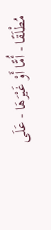مُطْلَقًا - أُمًّا أَوْ غَيْرَهَا - عَلَى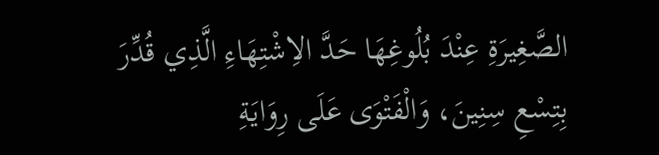الصَّغِيرَةِ عِنْدَ بُلُوغِهَا حَدَّ الاِشْتِهَاءِ الَّذِي قُدِّرَ بِتِسْعِ سِنِينَ، وَالْفَتْوَى عَلَى رِوَايَةِ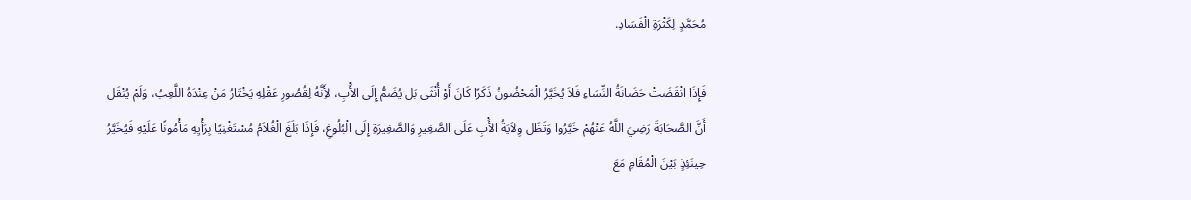مُحَمَّدٍ لِكَثْرَةِ الْفَسَادِ.

فَإِذَا انْقَضَتْ حَضَانَةُ النِّسَاءِ فَلاَ يُخَيَّرُ الْمَحْضُونُ ذَكَرًا كَانَ أَوْ أُنْثَى بَل يُضَمُّ إِلَى الأَْبِ، لأَِنَّهُ لِقُصُورِ عَقْلِهِ يَخْتَارُ مَنْ عِنْدَهُ اللَّعِبُ، وَلَمْ يُنْقَل أَنَّ الصَّحَابَةَ رَضِيَ اللَّهُ عَنْهُمْ خَيَّرُوا وَتَظَل وِلاَيَةُ الأَْبِ عَلَى الصَّغِيرِ وَالصَّغِيرَةِ إِلَى الْبُلُوغِ، فَإِذَا بَلَغَ الْغُلاَمُ مُسْتَغْنِيًا بِرَأْيِهِ مَأْمُونًا عَلَيْهِ فَيُخَيَّرُ حِينَئِذٍ بَيْنَ الْمُقَامِ مَعَ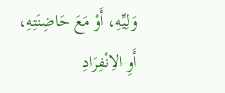وَلِيِّهِ، أَوْ مَعَ حَاضِنَتِهِ، أَوِ الاِنْفِرَادِ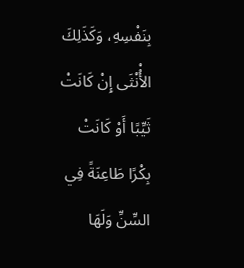بِنَفْسِهِ، وَكَذَلِكَ الأُْنْثَى إِنْ كَانَتْ ثَيِّبًا أَوْ كَانَتْ بِكْرًا طَاعِنَةً فِي السِّنِّ وَلَهَا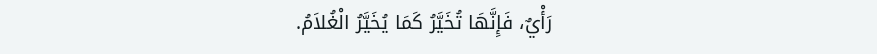رَأْيٌ، فَإِنَّهَا تُخَيَّرُ كَمَا يُخَيَّرُ الْغُلاَمُ.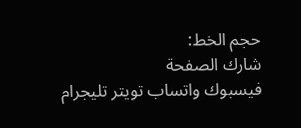حجم الخط:
شارك الصفحة
فيسبوك واتساب تويتر تليجرام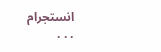انستجرام
. . .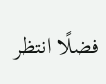فضلًا انتظر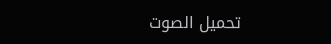تحميل الصوت